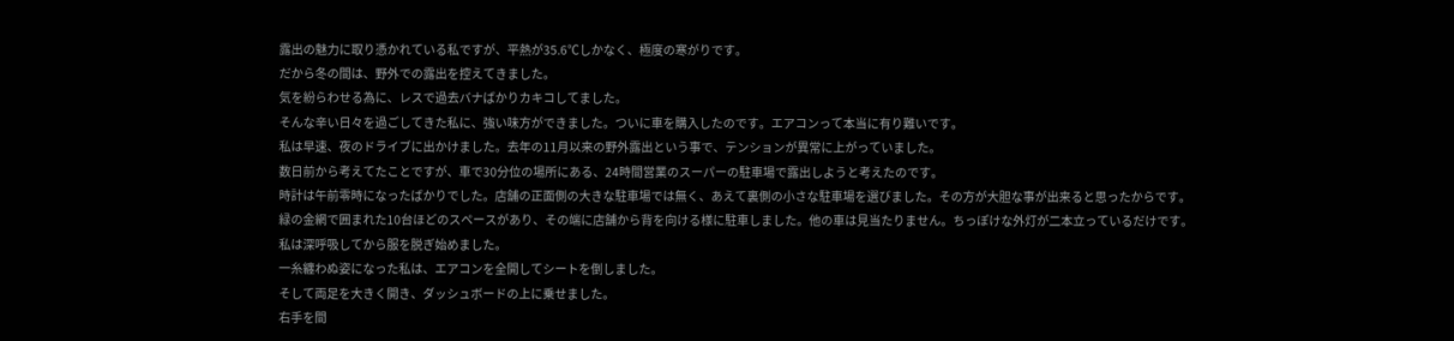露出の魅力に取り憑かれている私ですが、平熱が35.6℃しかなく、極度の寒がりです。
だから冬の間は、野外での露出を控えてきました。
気を紛らわせる為に、レスで過去バナばかりカキコしてました。
そんな辛い日々を過ごしてきた私に、強い味方ができました。ついに車を購入したのです。エアコンって本当に有り難いです。
私は早速、夜のドライブに出かけました。去年の11月以来の野外露出という事で、テンションが異常に上がっていました。
数日前から考えてたことですが、車で30分位の場所にある、24時間営業のスーパーの駐車場で露出しようと考えたのです。
時計は午前零時になったばかりでした。店舗の正面側の大きな駐車場では無く、あえて裏側の小さな駐車場を選びました。その方が大胆な事が出来ると思ったからです。
緑の金網で囲まれた10台ほどのスペースがあり、その端に店舗から背を向ける様に駐車しました。他の車は見当たりません。ちっぽけな外灯が二本立っているだけです。
私は深呼吸してから服を脱ぎ始めました。
一糸纏わぬ姿になった私は、エアコンを全開してシートを倒しました。
そして両足を大きく開き、ダッシュボードの上に乗せました。
右手を間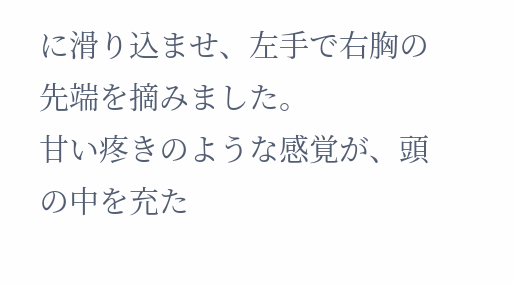に滑り込ませ、左手で右胸の先端を摘みました。
甘い疼きのような感覚が、頭の中を充た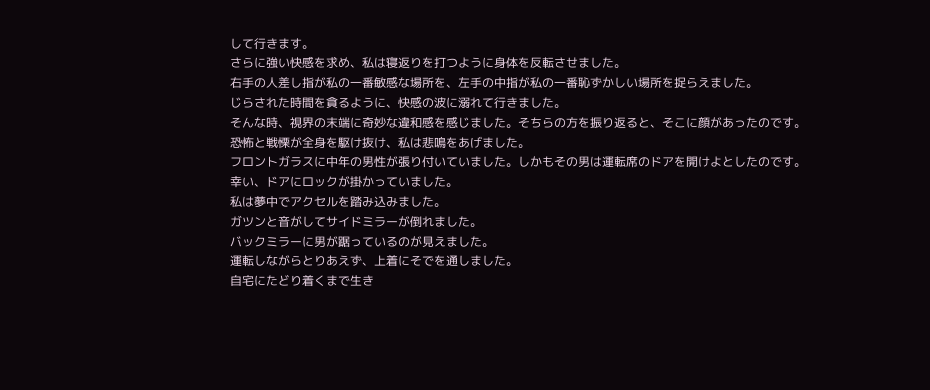して行きます。
さらに強い快感を求め、私は寝返りを打つように身体を反転させました。
右手の人差し指が私の一番敏感な場所を、左手の中指が私の一番恥ずかしい場所を捉らえました。
じらされた時間を貪るように、快感の波に溺れて行きました。
そんな時、視界の末端に奇妙な違和感を感じました。そちらの方を振り返ると、そこに顔があったのです。
恐怖と戦慄が全身を駆け抜け、私は悲鳴をあげました。
フロントガラスに中年の男性が張り付いていました。しかもその男は運転席のドアを開けよとしたのです。
幸い、ドアにロックが掛かっていました。
私は夢中でアクセルを踏み込みました。
ガツンと音がしてサイドミラーが倒れました。
バックミラーに男が踞っているのが見えました。
運転しながらとりあえず、上着にそでを通しました。
自宅にたどり着くまで生き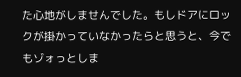た心地がしませんでした。もしドアにロックが掛かっていなかったらと思うと、今でもゾォっとしま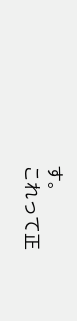す。
これって正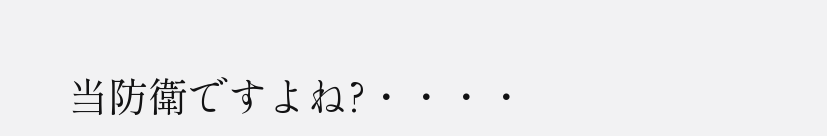当防衛ですよね?・・・・